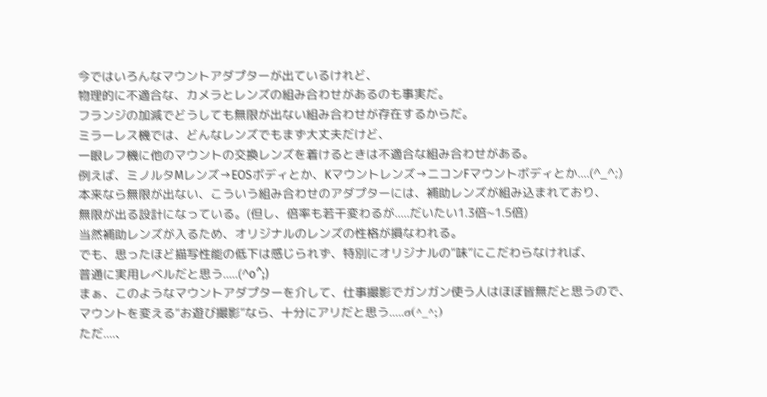今ではいろんなマウントアダプターが出ているけれど、
物理的に不適合な、カメラとレンズの組み合わせがあるのも事実だ。
フランジの加減でどうしても無限が出ない組み合わせが存在するからだ。
ミラーレス機では、どんなレンズでもまず大丈夫だけど、
一眼レフ機に他のマウントの交換レンズを着けるときは不適合な組み合わせがある。
例えば、ミノルタMレンズ→EOSボディとか、Kマウントレンズ→ニコンFマウントボディとか....(^_^;)
本来なら無限が出ない、こういう組み合わせのアダプターには、補助レンズが組み込まれており、
無限が出る設計になっている。(但し、倍率も若干変わるが.....だいたい1.3倍~1.5倍)
当然補助レンズが入るため、オリジナルのレンズの性格が損なわれる。
でも、思ったほど描写性能の低下は感じられず、特別にオリジナルの“味”にこだわらなければ、
普通に実用レベルだと思う.....(^o^;)
まぁ、このようなマウントアダプターを介して、仕事撮影でガンガン使う人はほぼ皆無だと思うので、
マウントを変える“お遊び撮影”なら、十分にアリだと思う.....σ(^_^;)
ただ....、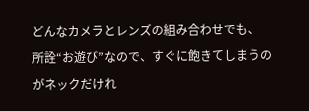どんなカメラとレンズの組み合わせでも、
所詮“お遊び”なので、すぐに飽きてしまうのがネックだけれ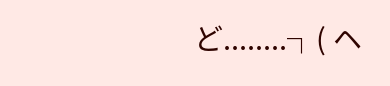ど........┐( ヘ